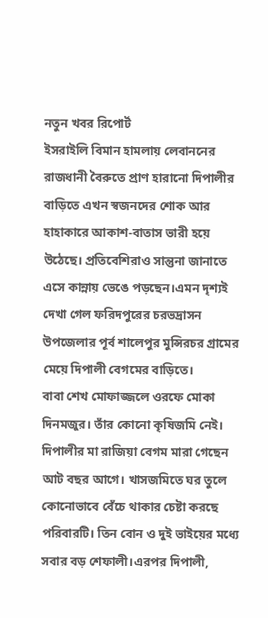নতুন খবর রিপোর্ট
ইসরাইলি বিমান হামলায় লেবাননের রাজধানী বৈরুতে প্রাণ হারানো দিপালীর বাড়িতে এখন স্বজনদের শোক আর হাহাকারে আকাশ-বাতাস ভারী হয়ে উঠেছে। প্রতিবেশিরাও সান্তুনা জানাতে এসে কান্নায় ভেঙে পড়ছেন।এমন দৃশ্যই দেখা গেল ফরিদপুরের চরভদ্রাসন উপজেলার পূর্ব শালেপুর মুন্সিরচর গ্রামের মেয়ে দিপালী বেগমের বাড়িতে।
বাবা শেখ মোফাজ্জলে ওরফে মোকা দিনমজুর। তাঁর কোনো কৃষিজমি নেই।
দিপালীর মা রাজিয়া বেগম মারা গেছেন আট বছর আগে। খাসজমিতে ঘর তুলে কোনোভাবে বেঁচে থাকার চেষ্টা করছে পরিবারটি। তিন বোন ও দুই ভাইয়ের মধ্যে সবার বড় শেফালী।এরপর দিপালী,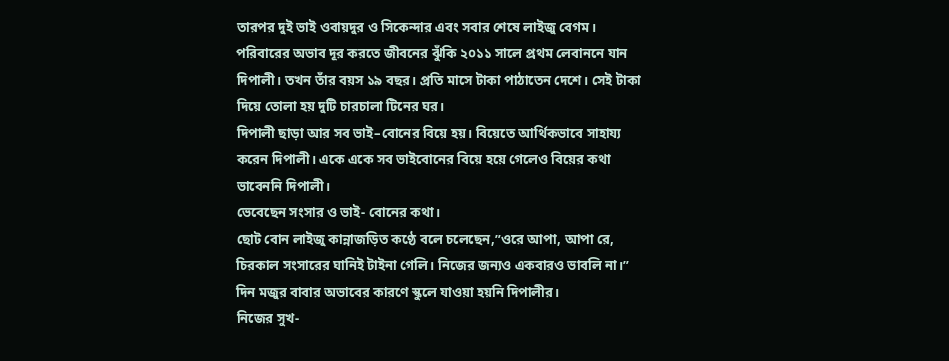তারপর দুই ভাই ওবায়দুর ও সিকেন্দার এবং সবার শেষে লাইজু বেগম।
পরিবারের অভাব দূর করতে জীবনের ঝুঁকি ২০১১ সালে প্রথম লেবাননে যান দিপালী। তখন তাঁর বয়স ১৯ বছর। প্রতি মাসে টাকা পাঠাতেন দেশে। সেই টাকা দিয়ে তোলা হয় দুটি চারচালা টিনের ঘর।
দিপালী ছাড়া আর সব ভাই–বোনের বিয়ে হয়। বিয়েতে আর্থিকভাবে সাহায্য করেন দিপালী। একে একে সব ভাইবোনের বিয়ে হয়ে গেলেও বিয়ের কথা ভাবেননি দিপালী।
ভেবেছেন সংসার ও ভাই- বোনের কথা।
ছোট বোন লাইজু কান্নাজড়িত কণ্ঠে বলে চলেছেন,”ওরে আপা, আপা রে, চিরকাল সংসারের ঘানিই টাইনা গেলি। নিজের জন্যও একবারও ভাবলি না।”
দিন মজুর বাবার অভাবের কারণে স্কুলে যাওয়া হয়নি দিপালীর।
নিজের সুখ-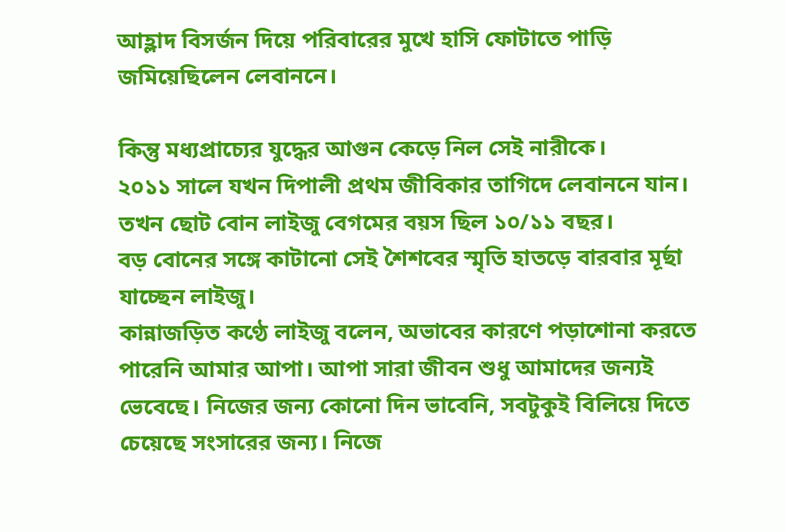আহ্লাদ বিসর্জন দিয়ে পরিবারের মুখে হাসি ফোটাতে পাড়ি জমিয়েছিলেন লেবাননে।

কিন্তু মধ্যপ্রাচ্যের যুদ্ধের আগুন কেড়ে নিল সেই নারীকে।
২০১১ সালে যখন দিপালী প্রথম জীবিকার তাগিদে লেবাননে যান। তখন ছোট বোন লাইজু বেগমের বয়স ছিল ১০/১১ বছর।
বড় বোনের সঙ্গে কাটানো সেই শৈশবের স্মৃতি হাতড়ে বারবার মূর্ছা যাচ্ছেন লাইজু।
কান্নাজড়িত কণ্ঠে লাইজু বলেন, অভাবের কারণে পড়াশোনা করতে পারেনি আমার আপা। আপা সারা জীবন শুধু আমাদের জন্যই ভেবেছে। নিজের জন্য কোনো দিন ভাবেনি, সবটুকুই বিলিয়ে দিতে চেয়েছে সংসারের জন্য। নিজে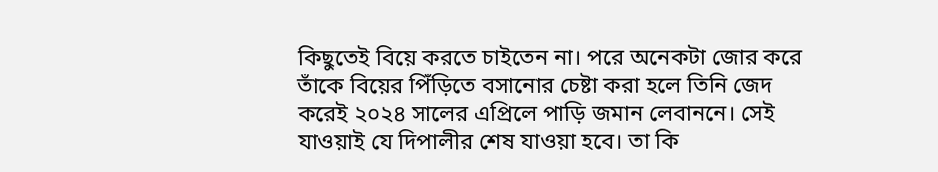কিছুতেই বিয়ে করতে চাইতেন না। পরে অনেকটা জোর করে তাঁকে বিয়ের পিঁড়িতে বসানোর চেষ্টা করা হলে তিনি জেদ করেই ২০২৪ সালের এপ্রিলে পাড়ি জমান লেবাননে। সেই যাওয়াই যে দিপালীর শেষ যাওয়া হবে। তা কি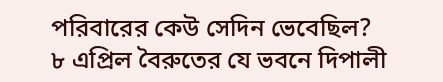পরিবারের কেউ সেদিন ভেবেছিল?
৮ এপ্রিল বৈরুতের যে ভবনে দিপালী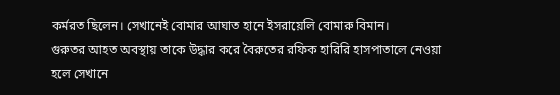কর্মরত ছিলেন। সেখানেই বোমার আঘাত হানে ইসরায়েলি বোমারু বিমান।
গুরুতর আহত অবস্থায় তাকে উদ্ধার করে বৈরুতের রফিক হারিরি হাসপাতালে নেওয়া হলে সেখানে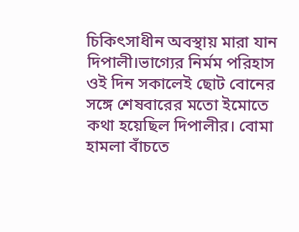চিকিৎসাধীন অবস্থায় মারা যান দিপালী।ভাগ্যের নির্মম পরিহাস ওই দিন সকালেই ছোট বোনের সঙ্গে শেষবারের মতো ইমোতে কথা হয়েছিল দিপালীর। বোমা হামলা বাঁচতে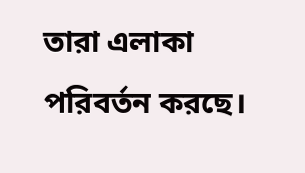তারা এলাকা পরিবর্তন করছে।